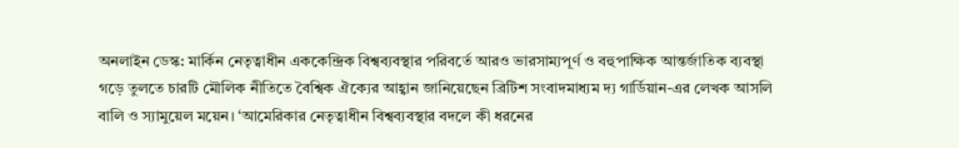অনলাইন ডেস্ক: মার্কিন নেতৃত্বাধীন এককেন্দ্রিক বিশ্বব্যবস্থার পরিবর্তে আরও ভারসাম্যপূর্ণ ও বহুপাক্ষিক আন্তর্জাতিক ব্যবস্থা গড়ে তুলতে চারটি মৌলিক নীতিতে বৈশ্বিক ঐক্যের আহ্বান জানিয়েছেন ব্রিটিশ সংবাদমাধ্যম দ্য গার্ডিয়ান-এর লেখক আসলি বালি ও স্যামুয়েল ময়েন। ‘আমেরিকার নেতৃত্বাধীন বিশ্বব্যবস্থার বদলে কী ধরনের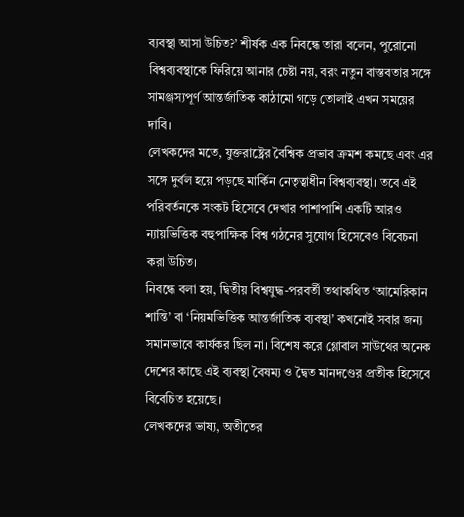ব্যবস্থা আসা উচিত?’ শীর্ষক এক নিবন্ধে তারা বলেন, পুরোনো বিশ্বব্যবস্থাকে ফিরিয়ে আনার চেষ্টা নয়, বরং নতুন বাস্তবতার সঙ্গে সামঞ্জস্যপূর্ণ আন্তর্জাতিক কাঠামো গড়ে তোলাই এখন সময়ের দাবি।
লেখকদের মতে, যুক্তরাষ্ট্রের বৈশ্বিক প্রভাব ক্রমশ কমছে এবং এর সঙ্গে দুর্বল হয়ে পড়ছে মার্কিন নেতৃত্বাধীন বিশ্বব্যবস্থা। তবে এই পরিবর্তনকে সংকট হিসেবে দেখার পাশাপাশি একটি আরও ন্যায়ভিত্তিক বহুপাক্ষিক বিশ্ব গঠনের সুযোগ হিসেবেও বিবেচনা করা উচিত।
নিবন্ধে বলা হয়, দ্বিতীয় বিশ্বযুদ্ধ-পরবর্তী তথাকথিত ‘আমেরিকান শান্তি’ বা ‘নিয়মভিত্তিক আন্তর্জাতিক ব্যবস্থা’ কখনোই সবার জন্য সমানভাবে কার্যকর ছিল না। বিশেষ করে গ্লোবাল সাউথের অনেক দেশের কাছে এই ব্যবস্থা বৈষম্য ও দ্বৈত মানদণ্ডের প্রতীক হিসেবে বিবেচিত হয়েছে।
লেখকদের ভাষ্য, অতীতের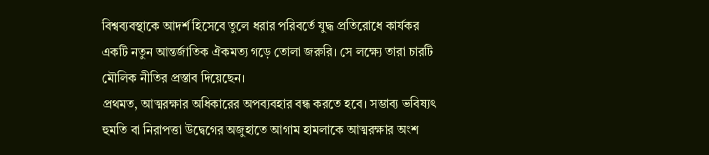বিশ্বব্যবস্থাকে আদর্শ হিসেবে তুলে ধরার পরিবর্তে যুদ্ধ প্রতিরোধে কার্যকর একটি নতুন আন্তর্জাতিক ঐকমত্য গড়ে তোলা জরুরি। সে লক্ষ্যে তারা চারটি মৌলিক নীতির প্রস্তাব দিয়েছেন।
প্রথমত, আত্মরক্ষার অধিকারের অপব্যবহার বন্ধ করতে হবে। সম্ভাব্য ভবিষ্যৎ হুমতি বা নিরাপত্তা উদ্বেগের অজুহাতে আগাম হামলাকে আত্মরক্ষার অংশ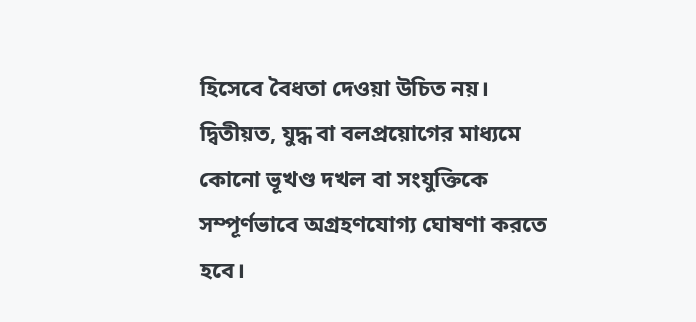হিসেবে বৈধতা দেওয়া উচিত নয়।
দ্বিতীয়ত, যুদ্ধ বা বলপ্রয়োগের মাধ্যমে কোনো ভূখণ্ড দখল বা সংযুক্তিকে সম্পূর্ণভাবে অগ্রহণযোগ্য ঘোষণা করতে হবে।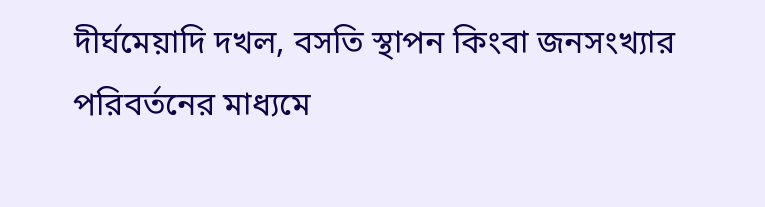দীর্ঘমেয়াদি দখল, বসতি স্থাপন কিংবা জনসংখ্যার পরিবর্তনের মাধ্যমে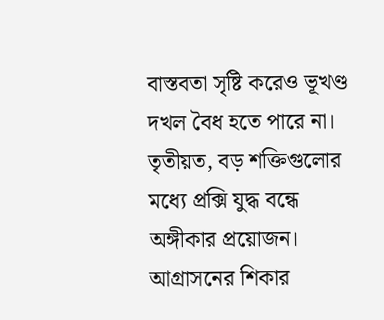বাস্তবতা সৃষ্টি করেও ভূখণ্ড দখল বৈধ হতে পারে না।
তৃতীয়ত, বড় শক্তিগুলোর মধ্যে প্রক্সি যুদ্ধ বন্ধে অঙ্গীকার প্রয়োজন। আগ্রাসনের শিকার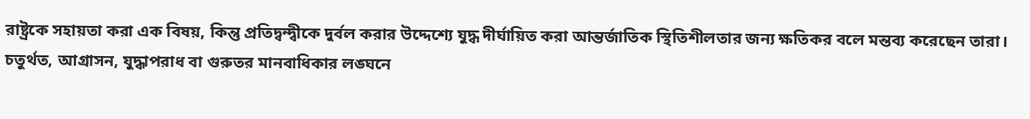রাষ্ট্রকে সহায়তা করা এক বিষয়, কিন্তু প্রতিদ্বন্দ্বীকে দুর্বল করার উদ্দেশ্যে যুদ্ধ দীর্ঘায়িত করা আন্তর্জাতিক স্থিতিশীলতার জন্য ক্ষতিকর বলে মন্তব্য করেছেন তারা।
চতুর্থত, আগ্রাসন, যুদ্ধাপরাধ বা গুরুতর মানবাধিকার লঙ্ঘনে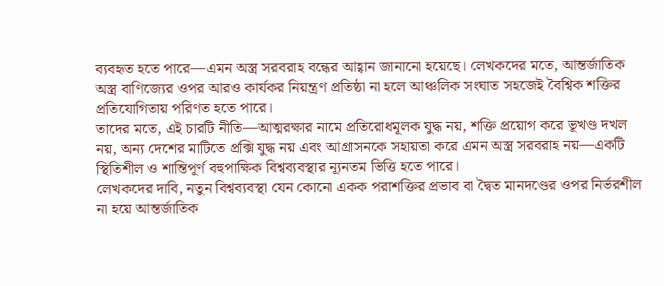ব্যবহৃত হতে পারে—এমন অস্ত্র সরবরাহ বন্ধের আহ্বান জানানো হয়েছে। লেখকদের মতে, আন্তর্জাতিক অস্ত্র বাণিজ্যের ওপর আরও কার্যকর নিয়ন্ত্রণ প্রতিষ্ঠা না হলে আঞ্চলিক সংঘাত সহজেই বৈশ্বিক শক্তির প্রতিযোগিতায় পরিণত হতে পারে।
তাদের মতে, এই চারটি নীতি—আত্মরক্ষার নামে প্রতিরোধমূলক যুদ্ধ নয়, শক্তি প্রয়োগ করে ভূখণ্ড দখল নয়, অন্য দেশের মাটিতে প্রক্সি যুদ্ধ নয় এবং আগ্রাসনকে সহায়তা করে এমন অস্ত্র সরবরাহ নয়—একটি স্থিতিশীল ও শান্তিপূর্ণ বহুপাক্ষিক বিশ্বব্যবস্থার ন্যূনতম ভিত্তি হতে পারে।
লেখকদের দাবি, নতুন বিশ্বব্যবস্থা যেন কোনো একক পরাশক্তির প্রভাব বা দ্বৈত মানদণ্ডের ওপর নির্ভরশীল না হয়ে আন্তর্জাতিক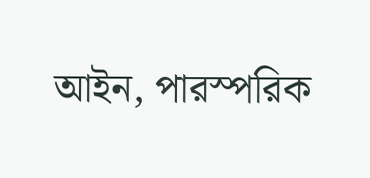আইন, পারস্পরিক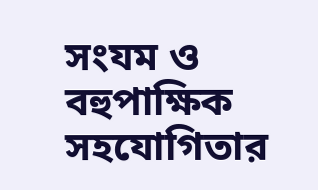সংযম ও বহুপাক্ষিক সহযোগিতার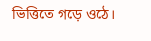ভিত্তিতে গড়ে ওঠে।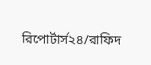রিপোর্টার্স২৪/রাফিদ